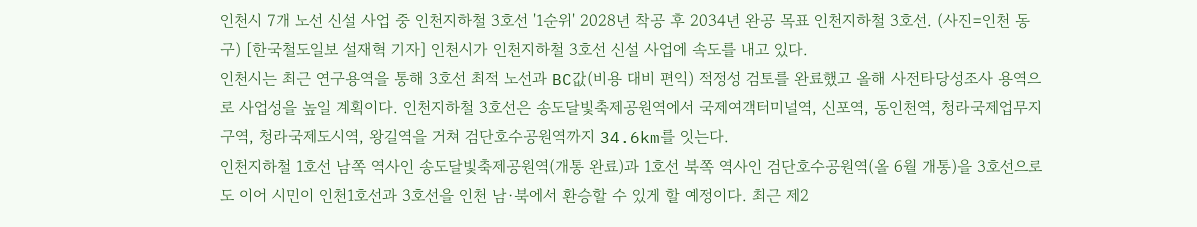인천시 7개 노선 신설 사업 중 인천지하철 3호선 '1순위' 2028년 착공 후 2034년 완공 목표 인천지하철 3호선. (사진=인천 동구) [한국철도일보 설재혁 기자] 인천시가 인천지하철 3호선 신설 사업에 속도를 내고 있다.
인천시는 최근 연구용역을 통해 3호선 최적 노선과 BC값(비용 대비 편익) 적정성 검토를 완료했고 올해 사전타당성조사 용역으로 사업성을 높일 계획이다. 인천지하철 3호선은 송도달빛축제공원역에서 국제여객터미널역, 신포역, 동인천역, 청라국제업무지구역, 청라국제도시역, 왕길역을 거쳐 검단호수공원역까지 34.6km를 잇는다.
인천지하철 1호선 남쪽 역사인 송도달빛축제공원역(개통 완료)과 1호선 북쪽 역사인 검단호수공원역(올 6월 개통)을 3호선으로도 이어 시민이 인천1호선과 3호선을 인천 남·북에서 환승할 수 있게 할 예정이다. 최근 제2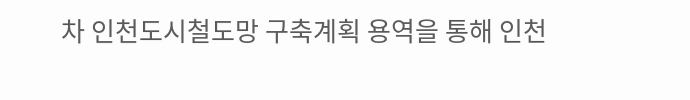차 인천도시철도망 구축계획 용역을 통해 인천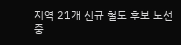지역 21개 신규 철도 후보 노선 중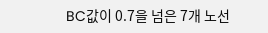BC값이 0.7을 넘은 7개 노선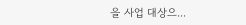을 사업 대상으...